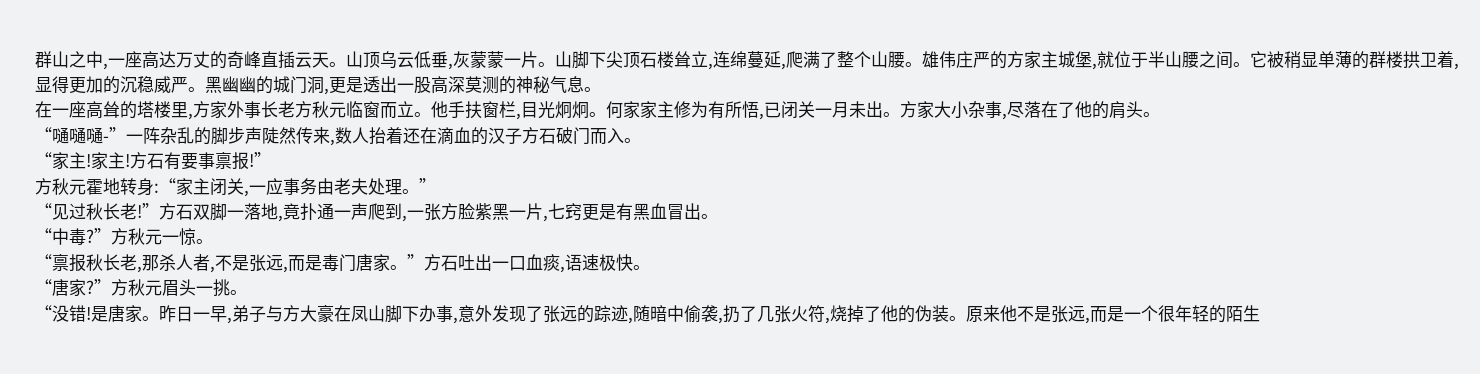群山之中,一座高达万丈的奇峰直插云天。山顶乌云低垂,灰蒙蒙一片。山脚下尖顶石楼耸立,连绵蔓延,爬满了整个山腰。雄伟庄严的方家主城堡,就位于半山腰之间。它被稍显单薄的群楼拱卫着,显得更加的沉稳威严。黑幽幽的城门洞,更是透出一股高深莫测的神秘气息。
在一座高耸的塔楼里,方家外事长老方秋元临窗而立。他手扶窗栏,目光炯炯。何家家主修为有所悟,已闭关一月未出。方家大小杂事,尽落在了他的肩头。
“嗵嗵嗵-”一阵杂乱的脚步声陡然传来,数人抬着还在滴血的汉子方石破门而入。
“家主!家主!方石有要事禀报!”
方秋元霍地转身:“家主闭关,一应事务由老夫处理。”
“见过秋长老!”方石双脚一落地,竟扑通一声爬到,一张方脸紫黑一片,七窍更是有黑血冒出。
“中毒?”方秋元一惊。
“禀报秋长老,那杀人者,不是张远,而是毒门唐家。”方石吐出一口血痰,语速极快。
“唐家?”方秋元眉头一挑。
“没错!是唐家。昨日一早,弟子与方大豪在凤山脚下办事,意外发现了张远的踪迹,随暗中偷袭,扔了几张火符,烧掉了他的伪装。原来他不是张远,而是一个很年轻的陌生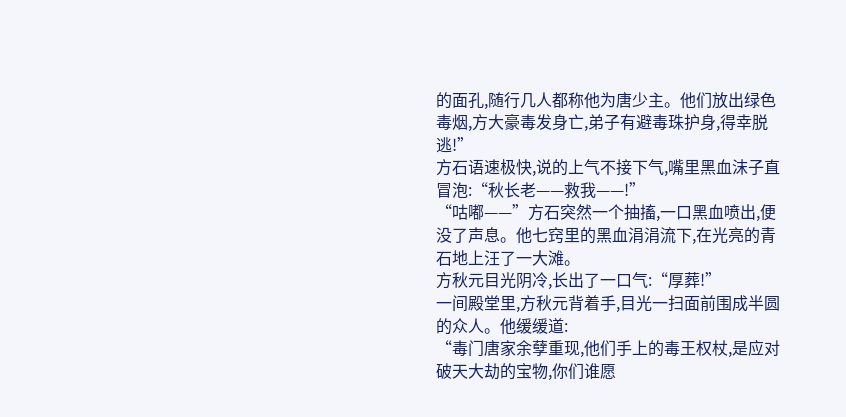的面孔,随行几人都称他为唐少主。他们放出绿色毒烟,方大豪毒发身亡,弟子有避毒珠护身,得幸脱逃!”
方石语速极快,说的上气不接下气,嘴里黑血沫子直冒泡:“秋长老——救我——!”
“咕嘟——”方石突然一个抽搐,一口黑血喷出,便没了声息。他七窍里的黑血涓涓流下,在光亮的青石地上汪了一大滩。
方秋元目光阴冷,长出了一口气:“厚葬!”
一间殿堂里,方秋元背着手,目光一扫面前围成半圆的众人。他缓缓道:
“毒门唐家余孽重现,他们手上的毒王权杖,是应对破天大劫的宝物,你们谁愿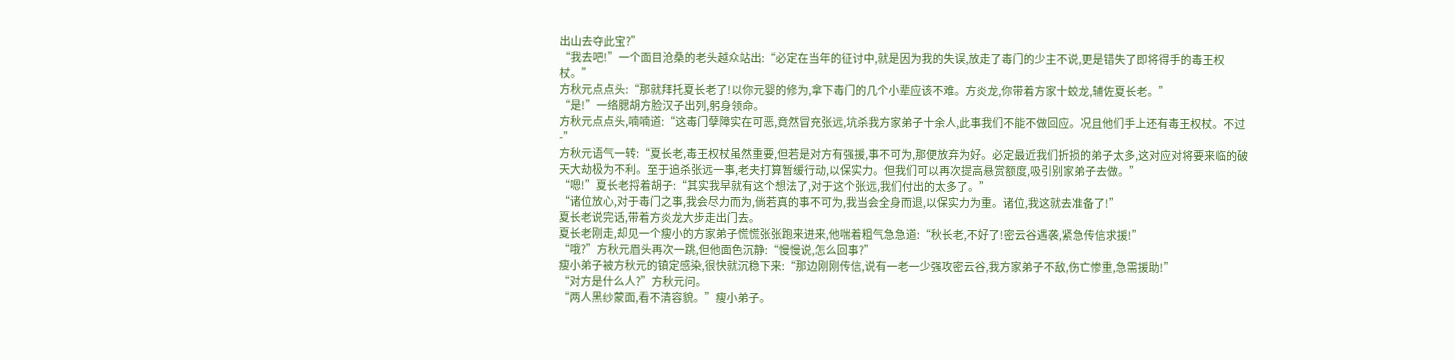出山去夺此宝?”
“我去吧!”一个面目沧桑的老头越众站出:“必定在当年的征讨中,就是因为我的失误,放走了毒门的少主不说,更是错失了即将得手的毒王权杖。”
方秋元点点头:“那就拜托夏长老了!以你元婴的修为,拿下毒门的几个小辈应该不难。方炎龙,你带着方家十蛟龙,辅佐夏长老。”
“是!”一络腮胡方脸汉子出列,躬身领命。
方秋元点点头,喃喃道:“这毒门孽障实在可恶,竟然冒充张远,坑杀我方家弟子十余人,此事我们不能不做回应。况且他们手上还有毒王权杖。不过-”
方秋元语气一转:“夏长老,毒王权杖虽然重要,但若是对方有强援,事不可为,那便放弃为好。必定最近我们折损的弟子太多,这对应对将要来临的破天大劫极为不利。至于追杀张远一事,老夫打算暂缓行动,以保实力。但我们可以再次提高悬赏额度,吸引别家弟子去做。”
“嗯!”夏长老捋着胡子:“其实我早就有这个想法了,对于这个张远,我们付出的太多了。”
“诸位放心,对于毒门之事,我会尽力而为,倘若真的事不可为,我当会全身而退,以保实力为重。诸位,我这就去准备了!”
夏长老说完话,带着方炎龙大步走出门去。
夏长老刚走,却见一个瘦小的方家弟子慌慌张张跑来进来,他喘着粗气急急道:“秋长老,不好了!密云谷遇袭,紧急传信求援!”
“哦?”方秋元眉头再次一跳,但他面色沉静:“慢慢说,怎么回事?”
瘦小弟子被方秋元的镇定感染,很快就沉稳下来:“那边刚刚传信,说有一老一少强攻密云谷,我方家弟子不敌,伤亡惨重,急需援助!”
“对方是什么人?”方秋元问。
“两人黑纱蒙面,看不清容貌。”瘦小弟子。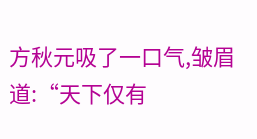方秋元吸了一口气,皱眉道:“天下仅有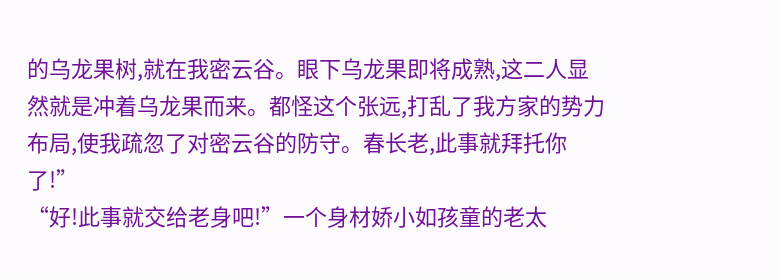的乌龙果树,就在我密云谷。眼下乌龙果即将成熟,这二人显然就是冲着乌龙果而来。都怪这个张远,打乱了我方家的势力布局,使我疏忽了对密云谷的防守。春长老,此事就拜托你了!”
“好!此事就交给老身吧!”一个身材娇小如孩童的老太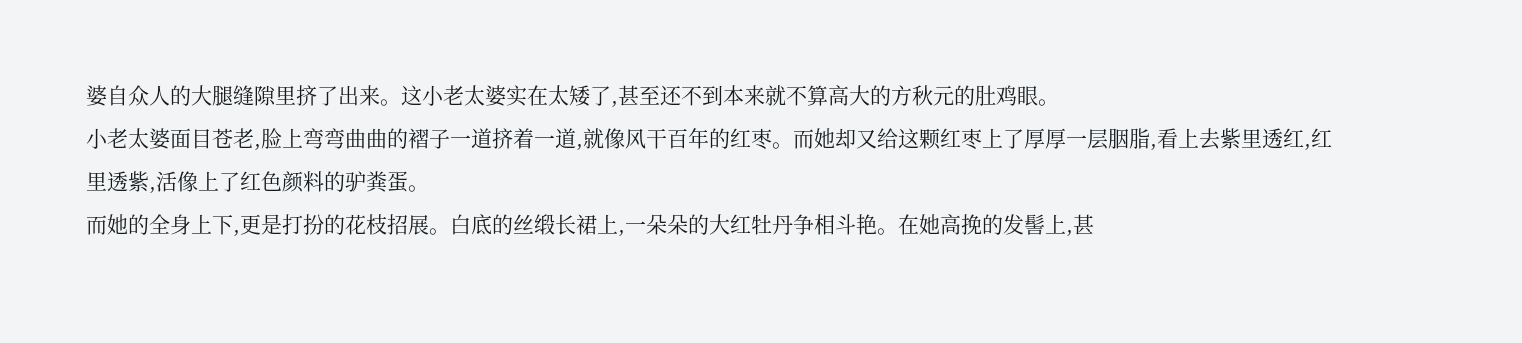婆自众人的大腿缝隙里挤了出来。这小老太婆实在太矮了,甚至还不到本来就不算高大的方秋元的肚鸡眼。
小老太婆面目苍老,脸上弯弯曲曲的褶子一道挤着一道,就像风干百年的红枣。而她却又给这颗红枣上了厚厚一层胭脂,看上去紫里透红,红里透紫,活像上了红色颜料的驴粪蛋。
而她的全身上下,更是打扮的花枝招展。白底的丝缎长裙上,一朵朵的大红牡丹争相斗艳。在她高挽的发髻上,甚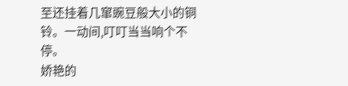至还挂着几窜豌豆般大小的铜铃。一动间,叮叮当当响个不停。
娇艳的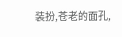装扮,苍老的面孔,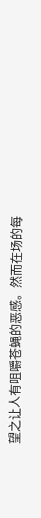望之让人有咀嚼苍蝇的恶感。然而在场的每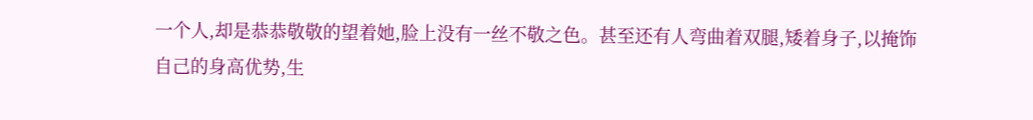一个人,却是恭恭敬敬的望着她,脸上没有一丝不敬之色。甚至还有人弯曲着双腿,矮着身子,以掩饰自己的身高优势,生